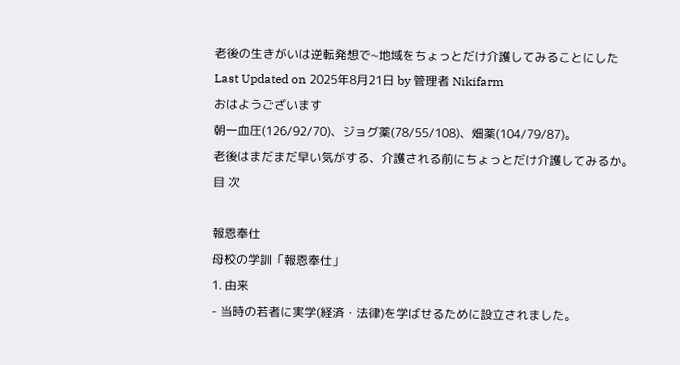老後の生きがいは逆転発想で~地域をちょっとだけ介護してみることにした
Last Updated on 2025年8月21日 by 管理者 Nikifarm
おはようございます
朝一血圧(126/92/70)、ジョグ薬(78/55/108)、畑薬(104/79/87)。
老後はまだまだ早い気がする、介護される前にちょっとだけ介護してみるか。
目 次

報恩奉仕
母校の学訓「報恩奉仕」
1. 由来
- 当時の若者に実学(経済・法律)を学ばせるために設立されました。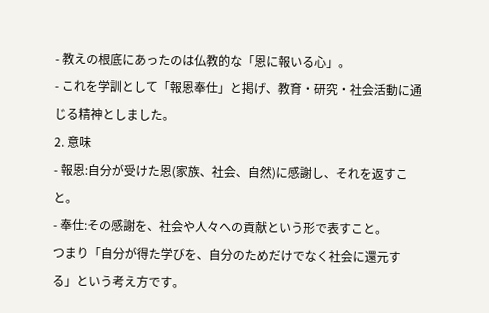- 教えの根底にあったのは仏教的な「恩に報いる心」。
- これを学訓として「報恩奉仕」と掲げ、教育・研究・社会活動に通じる精神としました。
2. 意味
- 報恩:自分が受けた恩(家族、社会、自然)に感謝し、それを返すこと。
- 奉仕:その感謝を、社会や人々への貢献という形で表すこと。
つまり「自分が得た学びを、自分のためだけでなく社会に還元する」という考え方です。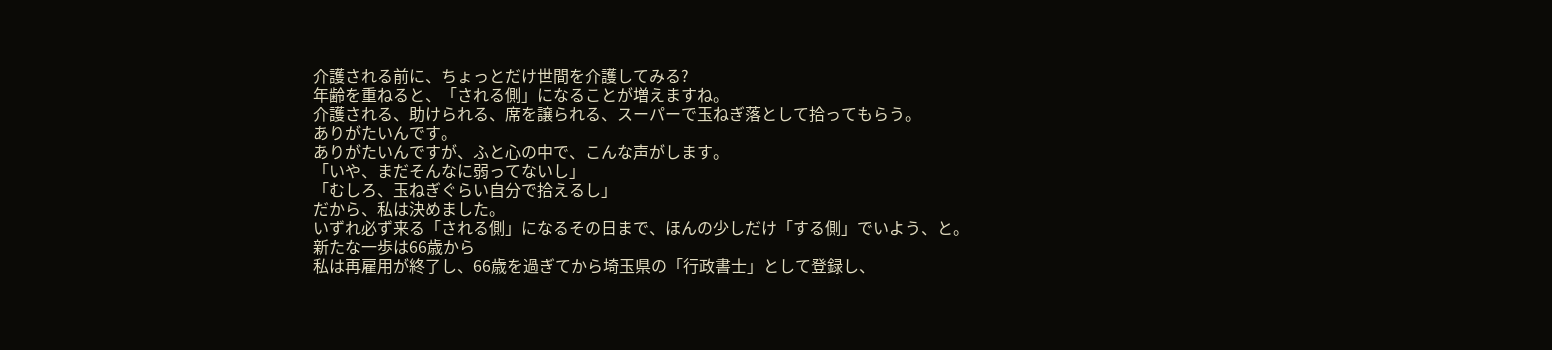介護される前に、ちょっとだけ世間を介護してみる?
年齢を重ねると、「される側」になることが増えますね。
介護される、助けられる、席を譲られる、スーパーで玉ねぎ落として拾ってもらう。
ありがたいんです。
ありがたいんですが、ふと心の中で、こんな声がします。
「いや、まだそんなに弱ってないし」
「むしろ、玉ねぎぐらい自分で拾えるし」
だから、私は決めました。
いずれ必ず来る「される側」になるその日まで、ほんの少しだけ「する側」でいよう、と。
新たな一歩は66歳から
私は再雇用が終了し、66歳を過ぎてから埼玉県の「行政書士」として登録し、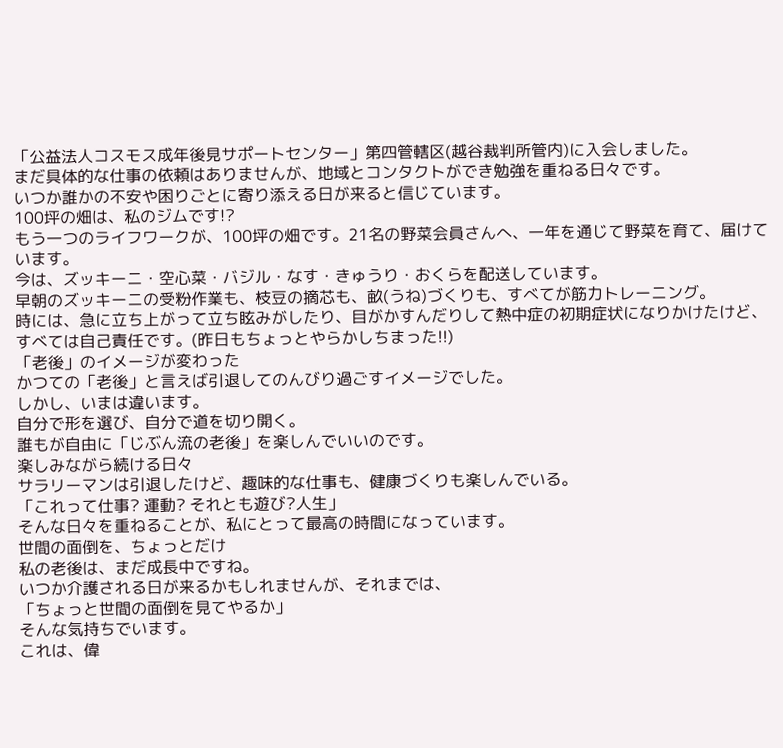「公益法人コスモス成年後見サポートセンター」第四管轄区(越谷裁判所管内)に入会しました。
まだ具体的な仕事の依頼はありませんが、地域とコンタクトができ勉強を重ねる日々です。
いつか誰かの不安や困りごとに寄り添える日が来ると信じています。
100坪の畑は、私のジムです!?
もう一つのライフワークが、100坪の畑です。21名の野菜会員さんへ、一年を通じて野菜を育て、届けています。
今は、ズッキーニ・空心菜・バジル・なす・きゅうり・おくらを配送しています。
早朝のズッキーニの受粉作業も、枝豆の摘芯も、畝(うね)づくりも、すべてが筋力トレーニング。
時には、急に立ち上がって立ち眩みがしたり、目がかすんだりして熱中症の初期症状になりかけたけど、すべては自己責任です。(昨日もちょっとやらかしちまった!!)
「老後」のイメージが変わった
かつての「老後」と言えば引退してのんびり過ごすイメージでした。
しかし、いまは違います。
自分で形を選び、自分で道を切り開く。
誰もが自由に「じぶん流の老後」を楽しんでいいのです。
楽しみながら続ける日々
サラリーマンは引退したけど、趣味的な仕事も、健康づくりも楽しんでいる。
「これって仕事? 運動? それとも遊び?人生」
そんな日々を重ねることが、私にとって最高の時間になっています。
世間の面倒を、ちょっとだけ
私の老後は、まだ成長中ですね。
いつか介護される日が来るかもしれませんが、それまでは、
「ちょっと世間の面倒を見てやるか」
そんな気持ちでいます。
これは、偉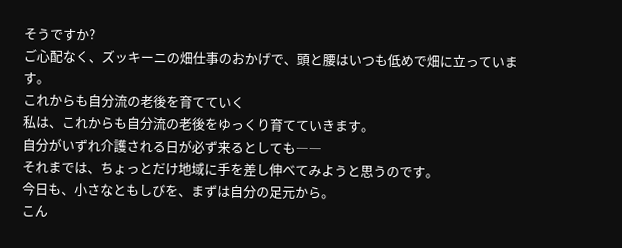そうですか?
ご心配なく、ズッキーニの畑仕事のおかげで、頭と腰はいつも低めで畑に立っています。
これからも自分流の老後を育てていく
私は、これからも自分流の老後をゆっくり育てていきます。
自分がいずれ介護される日が必ず来るとしても――
それまでは、ちょっとだけ地域に手を差し伸べてみようと思うのです。
今日も、小さなともしびを、まずは自分の足元から。
こん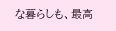な暮らしも、最高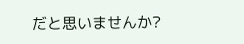だと思いませんか?